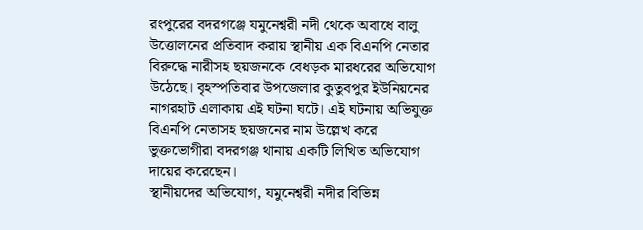রংপুরের বদরগঞ্জে যমুনেশ্বরী নদী থেকে অবাধে বালু উত্তোলনের প্রতিবাদ করায় স্থানীয় এক বিএনপি নেতার বিরুদ্ধে নারীসহ ছয়জনকে বেধড়ক মারধরের অভিযোগ উঠেছে। বৃহস্পতিবার উপজেলার কুতুবপুর ইউনিয়নের নাগরহাট এলাকায় এই ঘটনা ঘটে। এই ঘটনায় অভিযুক্ত বিএনপি নেতাসহ ছয়জনের নাম উল্লেখ করে ভুক্তভোগীরা বদরগঞ্জ থানায় একটি লিখিত অভিযোগ দায়ের করেছেন।
স্থানীয়দের অভিযোগ, যমুনেশ্বরী নদীর বিভিন্ন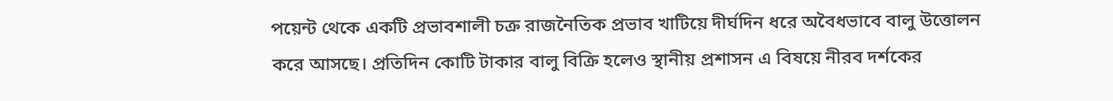পয়েন্ট থেকে একটি প্রভাবশালী চক্র রাজনৈতিক প্রভাব খাটিয়ে দীর্ঘদিন ধরে অবৈধভাবে বালু উত্তোলন করে আসছে। প্রতিদিন কোটি টাকার বালু বিক্রি হলেও স্থানীয় প্রশাসন এ বিষয়ে নীরব দর্শকের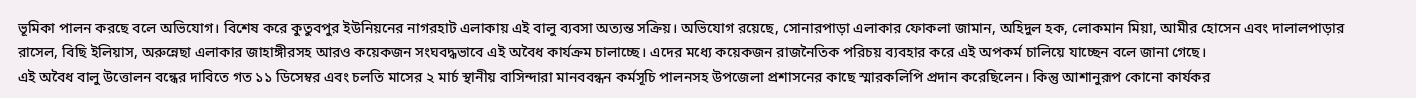ভূমিকা পালন করছে বলে অভিযোগ। বিশেষ করে কুতুবপুর ইউনিয়নের নাগরহাট এলাকায় এই বালু ব্যবসা অত্যন্ত সক্রিয়। অভিযোগ রয়েছে, সোনারপাড়া এলাকার ফোকলা জামান, অহিদুল হক, লোকমান মিয়া, আমীর হোসেন এবং দালালপাড়ার রাসেল, বিছি ইলিয়াস, অরুন্নেছা এলাকার জাহাঙ্গীরসহ আরও কয়েকজন সংঘবদ্ধভাবে এই অবৈধ কার্যক্রম চালাচ্ছে। এদের মধ্যে কয়েকজন রাজনৈতিক পরিচয় ব্যবহার করে এই অপকর্ম চালিয়ে যাচ্ছেন বলে জানা গেছে।
এই অবৈধ বালু উত্তোলন বন্ধের দাবিতে গত ১১ ডিসেম্বর এবং চলতি মাসের ২ মার্চ স্থানীয় বাসিন্দারা মানববন্ধন কর্মসূচি পালনসহ উপজেলা প্রশাসনের কাছে স্মারকলিপি প্রদান করেছিলেন। কিন্তু আশানুরূপ কোনো কার্যকর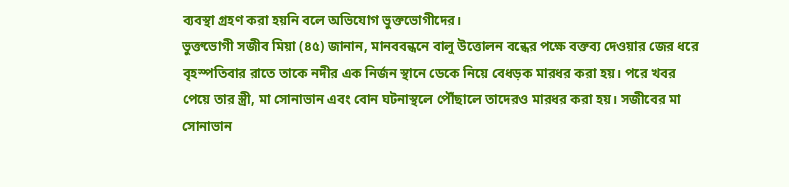ব্যবস্থা গ্রহণ করা হয়নি বলে অভিযোগ ভুক্তভোগীদের।
ভুক্তভোগী সজীব মিয়া (৪৫) জানান, মানববন্ধনে বালু উত্তোলন বন্ধের পক্ষে বক্তব্য দেওয়ার জের ধরে বৃহস্পতিবার রাতে তাকে নদীর এক নির্জন স্থানে ডেকে নিয়ে বেধড়ক মারধর করা হয়। পরে খবর পেয়ে তার স্ত্রী, মা সোনাভান এবং বোন ঘটনাস্থলে পৌঁছালে তাদেরও মারধর করা হয়। সজীবের মা সোনাভান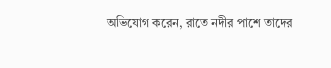অভিযোগ করেন, রাতে নদীর পাশে তাদের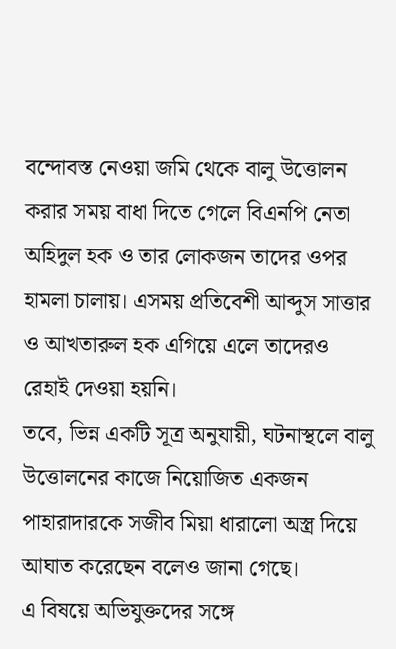বন্দোবস্ত নেওয়া জমি থেকে বালু উত্তোলন করার সময় বাধা দিতে গেলে বিএনপি নেতা অহিদুল হক ও তার লোকজন তাদের ওপর হামলা চালায়। এসময় প্রতিবেশী আব্দুস সাত্তার ও আখতারুল হক এগিয়ে এলে তাদেরও রেহাই দেওয়া হয়নি।
তবে, ভিন্ন একটি সূত্র অনুযায়ী, ঘটনাস্থলে বালু উত্তোলনের কাজে নিয়োজিত একজন পাহারাদারকে সজীব মিয়া ধারালো অস্ত্র দিয়ে আঘাত করেছেন বলেও জানা গেছে।
এ বিষয়ে অভিযুক্তদের সঙ্গে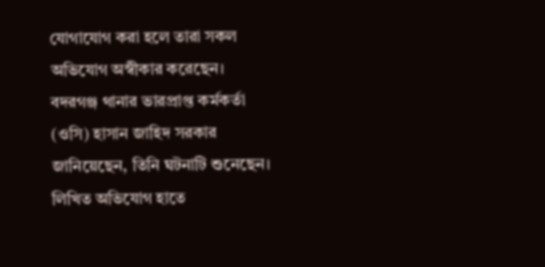যোগাযোগ করা হলে তারা সকল অভিযোগ অস্বীকার করেছেন।
বদরগঞ্জ থানার ভারপ্রাপ্ত কর্মকর্তা (ওসি) হাসান জাহিদ সরকার জানিয়েছেন, তিনি ঘটনাটি শুনেছেন। লিখিত অভিযোগ হাতে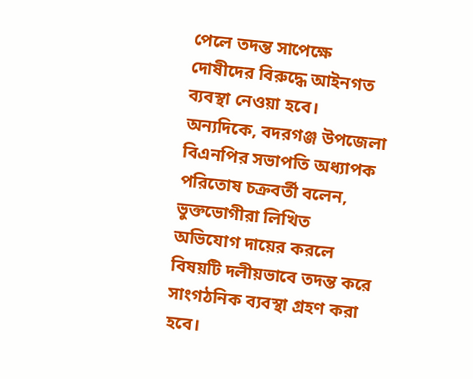পেলে তদন্ত সাপেক্ষে দোষীদের বিরুদ্ধে আইনগত ব্যবস্থা নেওয়া হবে।
অন্যদিকে, বদরগঞ্জ উপজেলা বিএনপির সভাপতি অধ্যাপক পরিতোষ চক্রবর্তী বলেন, ভুক্তভোগীরা লিখিত অভিযোগ দায়ের করলে বিষয়টি দলীয়ভাবে তদন্ত করে সাংগঠনিক ব্যবস্থা গ্রহণ করা হবে।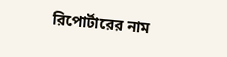রিপোর্টারের নাম